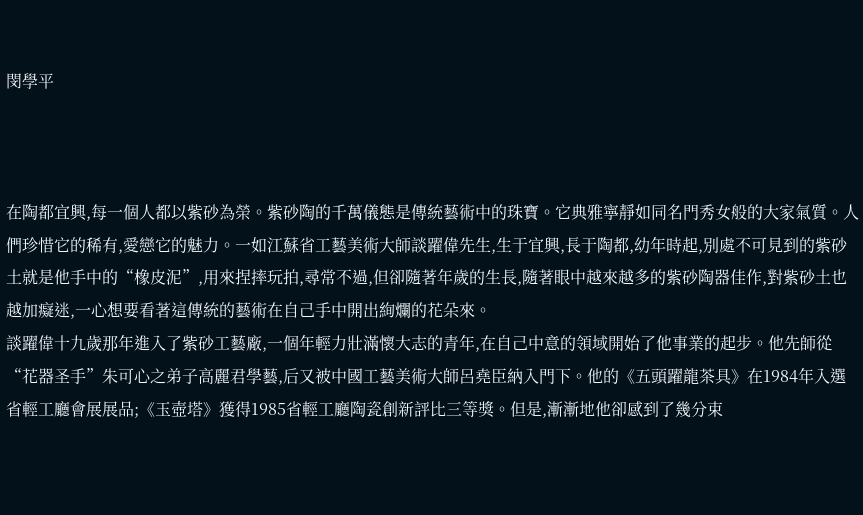閔學平



在陶都宜興,每一個人都以紫砂為榮。紫砂陶的千萬儀態是傳統藝術中的珠寶。它典雅寧靜如同名門秀女般的大家氣質。人們珍惜它的稀有,愛戀它的魅力。一如江蘇省工藝美術大師談躍偉先生,生于宜興,長于陶都,幼年時起,別處不可見到的紫砂土就是他手中的“橡皮泥”,用來捏摔玩拍,尋常不過,但卻隨著年歲的生長,隨著眼中越來越多的紫砂陶器佳作,對紫砂土也越加癡迷,一心想要看著這傳統的藝術在自己手中開出絢爛的花朵來。
談躍偉十九歲那年進入了紫砂工藝廠,一個年輕力壯滿懷大志的青年,在自己中意的領域開始了他事業的起步。他先師從“花器圣手”朱可心之弟子高麗君學藝,后又被中國工藝美術大師呂堯臣納入門下。他的《五頭躍龍茶具》在1984年入選省輕工廳會展展品;《玉壺塔》獲得1985省輕工廳陶瓷創新評比三等獎。但是,漸漸地他卻感到了幾分束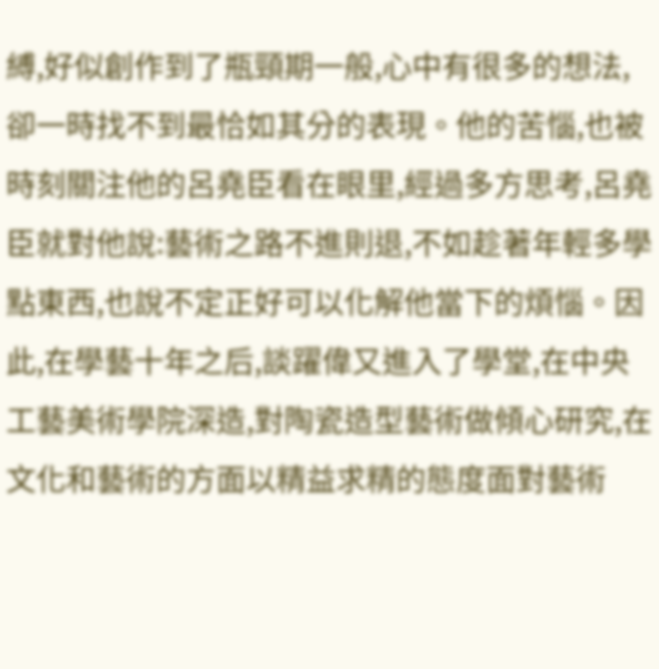縛,好似創作到了瓶頸期一般,心中有很多的想法,卻一時找不到最恰如其分的表現。他的苦惱,也被時刻關注他的呂堯臣看在眼里,經過多方思考,呂堯臣就對他說:藝術之路不進則退,不如趁著年輕多學點東西,也說不定正好可以化解他當下的煩惱。因此,在學藝十年之后,談躍偉又進入了學堂,在中央工藝美術學院深造,對陶瓷造型藝術做傾心研究,在文化和藝術的方面以精益求精的態度面對藝術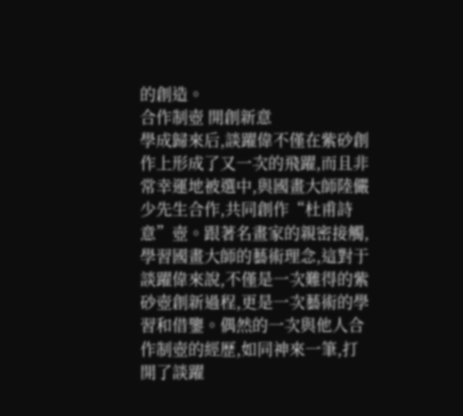的創造。
合作制壺 開創新意
學成歸來后,談躍偉不僅在紫砂創作上形成了又一次的飛躍,而且非常幸運地被選中,與國畫大師陸儼少先生合作,共同創作“杜甫詩意”壺。跟著名畫家的親密接觸,學習國畫大師的藝術理念,這對于談躍偉來說,不僅是一次難得的紫砂壺創新過程,更是一次藝術的學習和借鑒。偶然的一次與他人合作制壺的經歷,如同神來一筆,打開了談躍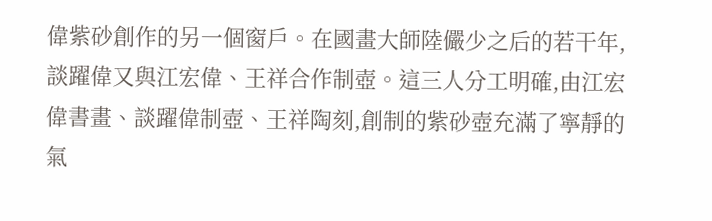偉紫砂創作的另一個窗戶。在國畫大師陸儼少之后的若干年,談躍偉又與江宏偉、王祥合作制壺。這三人分工明確,由江宏偉書畫、談躍偉制壺、王祥陶刻,創制的紫砂壺充滿了寧靜的氣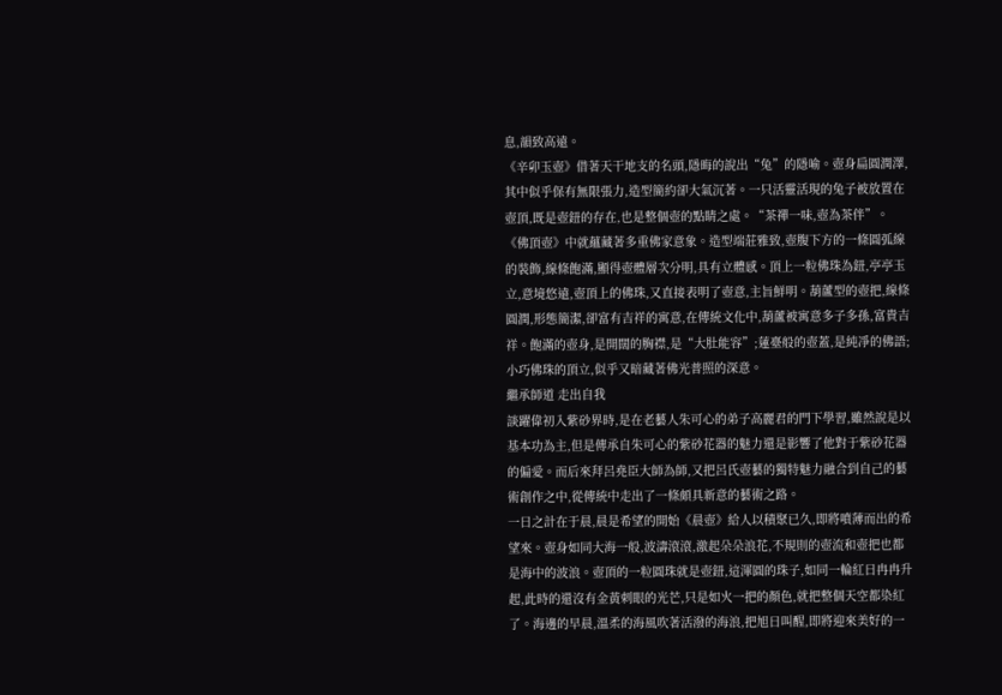息,韻致高遠。
《辛卯玉壺》借著天干地支的名頭,隱晦的說出“兔”的隱喻。壺身扁圓潤澤,其中似乎保有無限張力,造型簡約卻大氣沉著。一只活靈活現的兔子被放置在壺頂,既是壺鈕的存在,也是整個壺的點睛之處。“茶禪一味,壺為茶伴”。《佛頂壺》中就蘊藏著多重佛家意象。造型端莊雅致,壺腹下方的一條圓弧線的裝飾,線條飽滿,顯得壺體層次分明,具有立體感。頂上一粒佛珠為鈕,亭亭玉立,意境悠遠,壺頂上的佛珠,又直接表明了壺意,主旨鮮明。葫蘆型的壺把,線條圓潤,形態簡潔,卻富有吉祥的寓意,在傳統文化中,葫蘆被寓意多子多孫,富貴吉祥。飽滿的壺身,是開闊的胸襟,是“大肚能容”;蓮臺般的壺蓋,是純凈的佛語;小巧佛珠的頂立,似乎又暗藏著佛光普照的深意。
繼承師道 走出自我
談躍偉初入紫砂界時,是在老藝人朱可心的弟子高麗君的門下學習,雖然說是以基本功為主,但是傳承自朱可心的紫砂花器的魅力還是影響了他對于紫砂花器的偏愛。而后來拜呂堯臣大師為師,又把呂氏壺藝的獨特魅力融合到自己的藝術創作之中,從傳統中走出了一條頗具新意的藝術之路。
一日之計在于晨,晨是希望的開始《晨壺》給人以積聚已久,即將噴薄而出的希望來。壺身如同大海一般,波濤滾滾,激起朵朵浪花,不規則的壺流和壺把也都是海中的波浪。壺頂的一粒圓珠就是壺鈕,這渾圓的珠子,如同一輪紅日冉冉升起,此時的還沒有金黃刺眼的光芒,只是如火一把的顏色,就把整個天空都染紅了。海邊的早晨,溫柔的海風吹著活潑的海浪,把旭日叫醒,即將迎來美好的一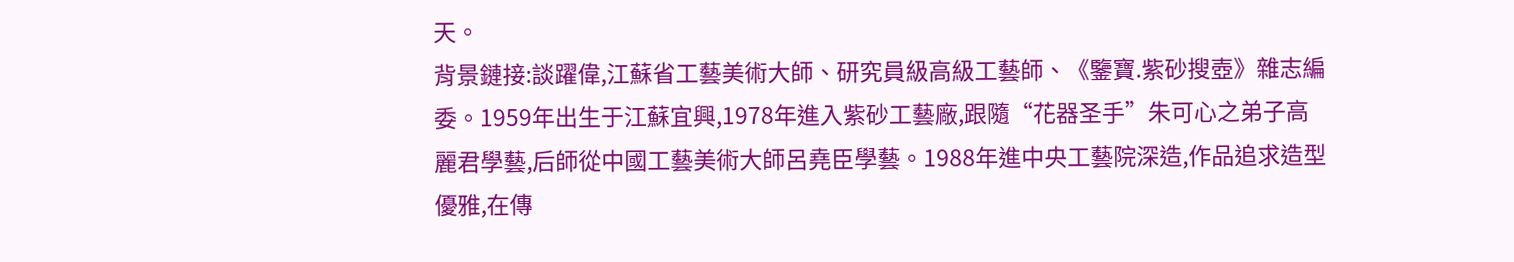天。
背景鏈接:談躍偉,江蘇省工藝美術大師、研究員級高級工藝師、《鑒寶.紫砂搜壺》雜志編委。1959年出生于江蘇宜興,1978年進入紫砂工藝廠,跟隨“花器圣手”朱可心之弟子高麗君學藝,后師從中國工藝美術大師呂堯臣學藝。1988年進中央工藝院深造,作品追求造型優雅,在傳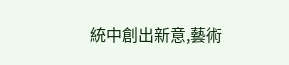統中創出新意,藝術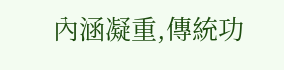內涵凝重,傳統功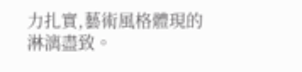力扎實,藝術風格體現的淋漓盡致。